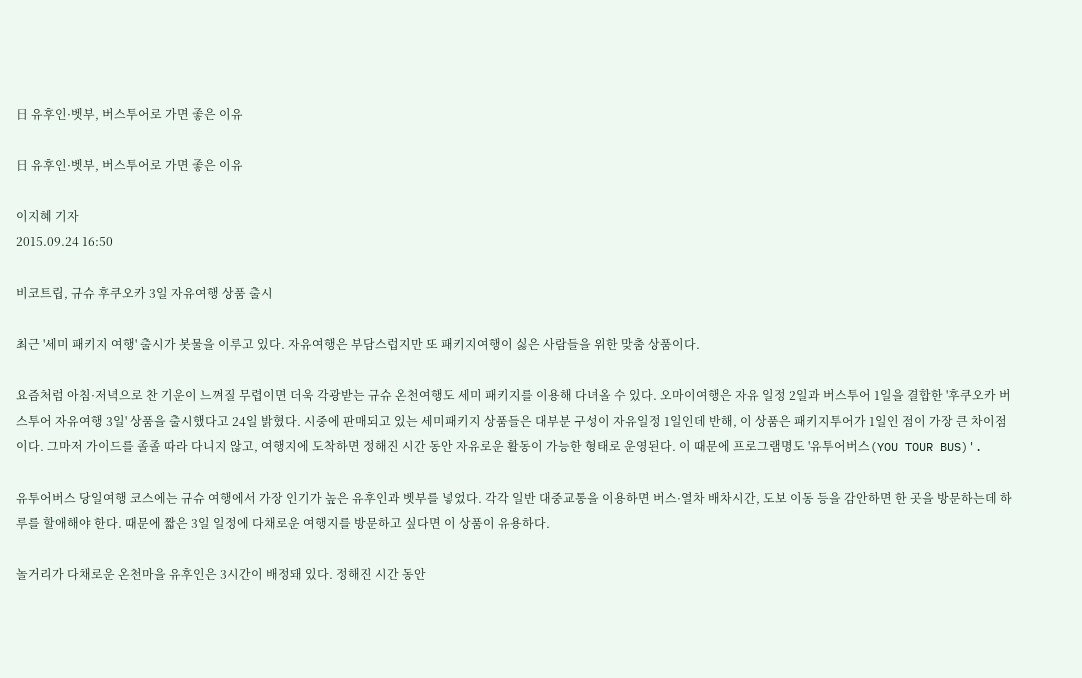日 유후인·벳부, 버스투어로 가면 좋은 이유

日 유후인·벳부, 버스투어로 가면 좋은 이유

이지혜 기자
2015.09.24 16:50

비코트립, 규슈 후쿠오카 3일 자유여행 상품 출시

최근 '세미 패키지 여행' 출시가 봇물을 이루고 있다. 자유여행은 부담스럽지만 또 패키지여행이 싫은 사람들을 위한 맞춤 상품이다.

요즘처럼 아침·저녁으로 찬 기운이 느껴질 무렵이면 더욱 각광받는 규슈 온천여행도 세미 패키지를 이용해 다녀올 수 있다. 오마이여행은 자유 일정 2일과 버스투어 1일을 결합한 '후쿠오카 버스투어 자유여행 3일' 상품을 출시했다고 24일 밝혔다. 시중에 판매되고 있는 세미패키지 상품들은 대부분 구성이 자유일정 1일인데 반해, 이 상품은 패키지투어가 1일인 점이 가장 큰 차이점이다. 그마저 가이드를 졸졸 따라 다니지 않고, 여행지에 도착하면 정해진 시간 동안 자유로운 활동이 가능한 형태로 운영된다. 이 때문에 프로그램명도 '유투어버스(YOU TOUR BUS)'.

유투어버스 당일여행 코스에는 규슈 여행에서 가장 인기가 높은 유후인과 벳부를 넣었다. 각각 일반 대중교통을 이용하면 버스·열차 배차시간, 도보 이동 등을 감안하면 한 곳을 방문하는데 하루를 할애해야 한다. 때문에 짧은 3일 일정에 다채로운 여행지를 방문하고 싶다면 이 상품이 유용하다.

놀거리가 다채로운 온천마을 유후인은 3시간이 배정돼 있다. 정해진 시간 동안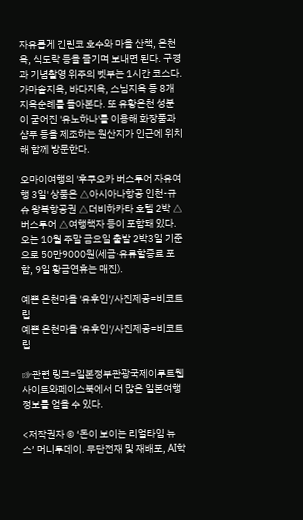자유롭게 긴린코 호수와 마을 산책, 온천욕, 식도락 등을 즐기며 보내면 된다. 구경과 기념촬영 위주의 벳부는 1시간 코스다. 가마솥지옥, 바다지옥, 스님지옥 등 8개 지옥순례를 돌아본다. 또 유황온천 성분이 굳어진 '유노하나'를 이용해 화장품과 샴푸 등을 제조하는 원산지가 인근에 위치해 함께 방문한다.

오마이여행의 '후쿠오카 버스투어 자유여행 3일' 상품은 △아시아나항공 인천-규슈 왕복항공권 △더비하카타 호텔 2박 △버스투어 △여행책자 등이 포함돼 있다. 오는 10월 주말 금요일 출발 2박3일 기준으로 50만9000원(세금·유류할증료 포함, 9일 황금연휴는 매진).

예쁜 온천마을 '유후인'/사진제공=비코트립
예쁜 온천마을 '유후인'/사진제공=비코트립

☞관련 링크=일본정부관광국제이루트웹사이트와페이스북에서 더 많은 일본여행 정보를 얻을 수 있다.

<저작권자 © ‘돈이 보이는 리얼타임 뉴스’ 머니투데이. 무단전재 및 재배포, AI학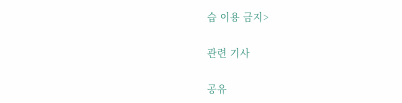습 이용 금지>

관련 기사

공유